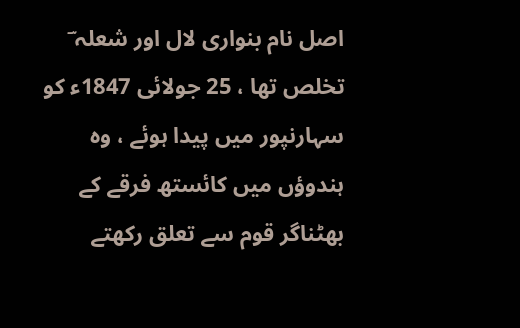اصل نام بنواری لال اور شعلہ ؔ تخلص تھا ، 25 جولائی 1847ء کو سہارنپور میں پیدا ہوئے ، وہ ہندوؤں میں کائستھ فرقے کے بھٹناگر قوم سے تعلق رکھتے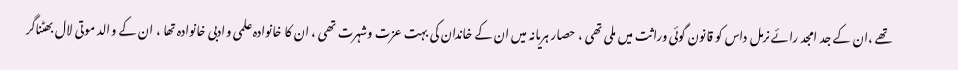تھے ،ان کے جد امجد رائے نرمل داس کو قانون گوئی وراثت میں ملی تھی ، حصار ہریانہ میں ان کے خاندان کی بہت عزت وشہرت تھی ، ان کا خانوادہ علمی وادبی خانوادہ تھا ، ان کے والد موتی لال بھٹناگر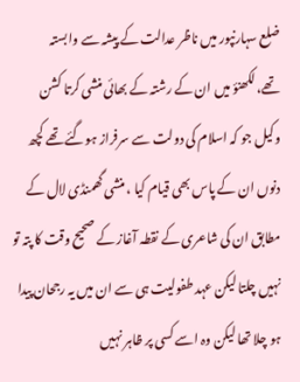ضلع سہارنپور میں ناظر عدالت کے پیشہ سے وابستہ تھے،لکھنؤ میں ان کے رشتہ کے بھائی منشی کرتا کشن وکیل جو کہ اسلام کی دولت سے سرفراز ہوگئے تھے کچھ دنوں ان کے پاس بھی قیام کیا ، منشی گھمنڈی لال کے مطابق ان کی شاعری کے نقطہ آغاز کے صحیح وقت کا پتہ تو نہیں چلتا لیکن عہد طفولیت ہی سے ان میں یہ رجحان پیدا ہو چلا تھا لیکن وہ اسے کسی پر ظاہر نہیں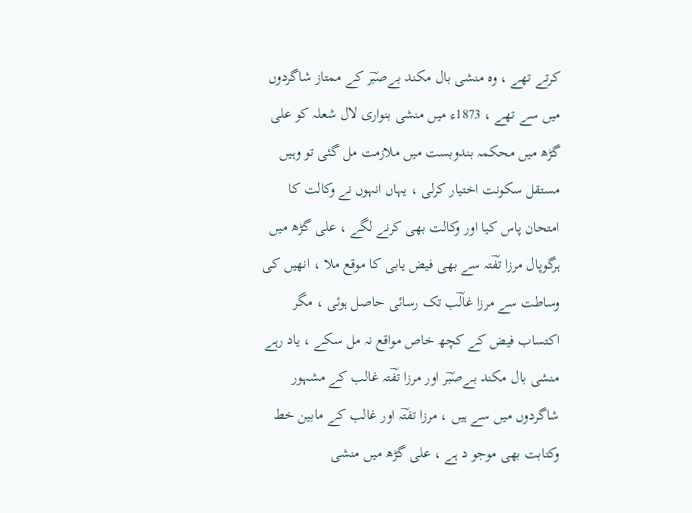کرتے تھے ، وہ منشی بال مکند بےصبؔر کے ممتاز شاگردوں میں سے تھے ، 1873ء میں منشی بنواری لال شعلہ کو علی گڑھ میں محکمہ بندوبست میں ملازمت مل گئی تو وہیں مستقل سکونت اختیار کرلی ، یہاں انہوں نے وکالت کا امتحان پاس کیا اور وکالت بھی کرنے لگے ، علی گڑھ میں ہرگوپال مرزا تفؔتہ سے بھی فیض یابی کا موقع ملا ، انھیں کی وساطت سے مرزا غالؔب تک رسائی حاصل ہوئی ، مگر اکتساب فیض کے کچھ خاص مواقع نہ مل سکے ، یاد رہے منشی بال مکند بےصبؔر اور مرزا تفؔتہ غالب کے مشہور شاگردوں میں سے ہیں ، مرزا تفتؔہ اور غالب کے مابین خط وکتابت بھی موجو د ہے ، علی گڑھ میں منشی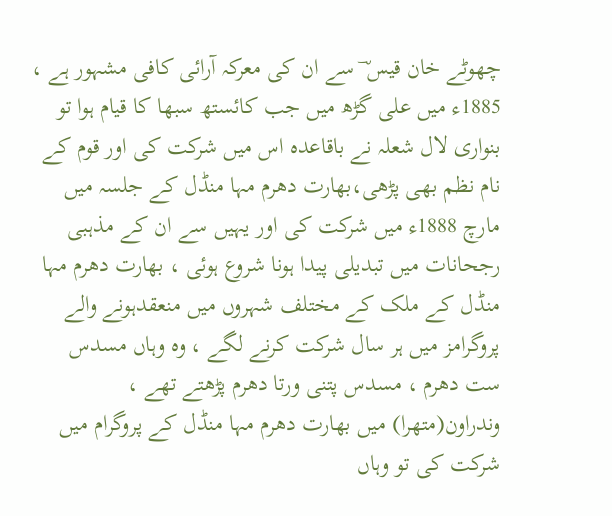چھوٹے خان قیس ؔ سے ان کی معرکہ آرائی کافی مشہور ہے ، 1885ء میں علی گڑھ میں جب کائستھ سبھا کا قیام ہوا تو بنواری لال شعلہ نے باقاعدہ اس میں شرکت کی اور قوم کے نام نظم بھی پڑھی،بھارت دھرم مہا منڈل کے جلسہ میں مارچ 1888ء میں شرکت کی اور یہیں سے ان کے مذہبی رجحانات میں تبدیلی پیدا ہونا شروع ہوئی ، بھارت دھرم مہا منڈل کے ملک کے مختلف شہروں میں منعقدہونے والے پروگرامز میں ہر سال شرکت کرنے لگے ، وہ وہاں مسدس ست دھرم ، مسدس پتنی ورتا دھرم پڑھتے تھے ، وندراون(متھرا) میں بھارت دھرم مہا منڈل کے پروگرام میں شرکت کی تو وہاں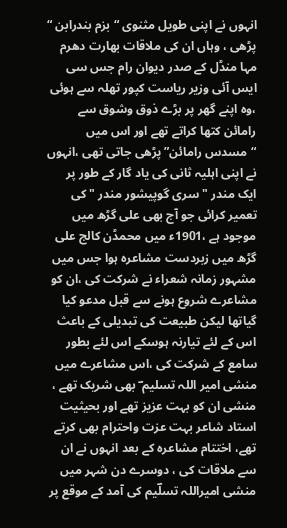انہوں نے اپنی طویل مثنوی “بزم بندرابن “ پڑھی ، وہاں ان کی ملاقات بھارت دھرم مہا منڈل کے صدر دیوان رام جس سی ایس آئی وزیر ریاست کپور تھلہ سے ہوئی ،وہ اپنے گھر پر بڑے ذوق وشوق سے رامائن کتھا کراتے تھے اور اس میں “مسدس رامائن” پڑھی جاتی تھی ،انہوں نے اپنی اہلیہ ثانی کی یاد گار کے طور پر ایک مندر " سری گوپیشور مندر " کی تعمیر کرائی جو آج بھی علی گڑھ میں موجود ہے ،1901ء میں محمڈن کالج علی گڑھ میں زبردست مشاعرہ ہوا جس میں مشہور زمانہ شعراء نے شرکت کی ،ان کو مشاعرے شروع ہونے سے قبل مدعو کیا گیاتھا لیکن طبیعت کی تبدیلی کے باعث اس کے لئے تیارنہ ہوسکے اس لئے بطور سامع کے شرکت کی ،اس مشاعرے میں منشی امیر اللہ تسلیم ؔ بھی شریک تھے ، منشی ان کو بہت عزیز تھے اور بحیثیت استاد شاعر بہت عزت واحترام بھی کرتے تھے، اختتام مشاعرہ کے بعد انہوں نے ان سے ملاقات کی ، دوسرے دن شہر میں منشی امیراللہ تسلؔیم کی آمد کے موقع پر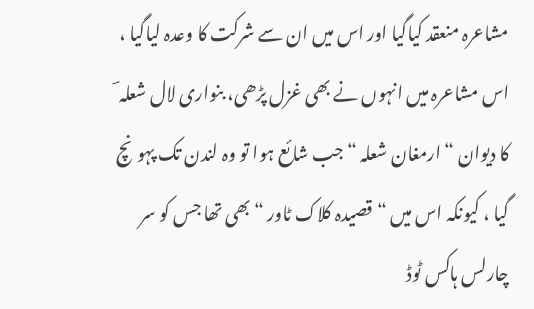مشاعرہ منعقد کیاگیا اور اس میں ان سے شرکت کا وعدہ لیاگیا ، اس مشاعرہ میں انہوں نے بھی غزل پڑھی، بنواری لال شعلہ ؔ کا دیوان “ارمغان شعلہ “ جب شائع ہوا تو وہ لندن تک پہونچ گیا ، کیونکہ اس میں “قصیدہ کلاک ٹاور “ بھی تھا جس کو سر چارلس ہاکس ٹوڈ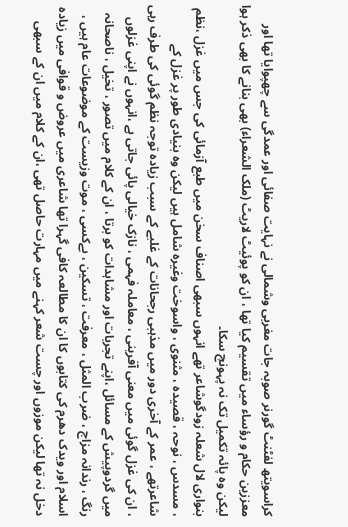کراسویتھ لفٹنٹ گورنر صوبہ جات مغربی وشمالی نے نہایت صفائی اور عمدگی سے چھپوایا تھا اور معززین حکام و رؤساء میں تقسیم کیا تھا ، ان کو پوئیٹ لاریٹ (ملک الشعراء) بھی بنانے کا بھی ذکر ہوا لیکن وہ پائہ تکمیل تک نہ پہونچ سکا۔
بنواری لال شعلہ زودگوشاعر تھے انہوں سبھی اصناف سخن میں طبع آزمائی کی جس میں غزل ،نظم ، مسدس ، نوحہ ، قصیدہ ، مثنوی ، واسوخت وغیرہ شامل ہیں لیکن وہ بنیادی طور پر غزل کے شاعرتھے ، عمر کے آخری دور میں مذہبی رجحانات کے غلبے کے سبب زیادہ توجہ نظم گوئی کی طرف رہی ، ان کی غزل گوئی میں معنی آفرینی ، معاملہ فہمی ، نازک خیالی پائی جاتی ہے ،انہوں نے اپنی غزلوں میں گردوپیش کے مسائل ،اپنے تجربات اور مشاہدات کو برتا ، ان کے کلام میں تصور ، تخیل ، ناصحانہ رنگ ، رندانہ مزاج ، ضرب المثل ، معرفت ، تسکین ، بےکسی ، موت وزیست کے موضوعات عام ہیں ، اسلام اور ویدک دھرم کی کتابوں کا ان کا مطالعہ کافی گہرا تھا شاعری میں عروض و قوافی میں زیادہ دخل نہ تھا لیکن موزوں اور چست شعر کہنے میں مہارت حاصل تھی ،ان کے کلام میں ان کے سبھی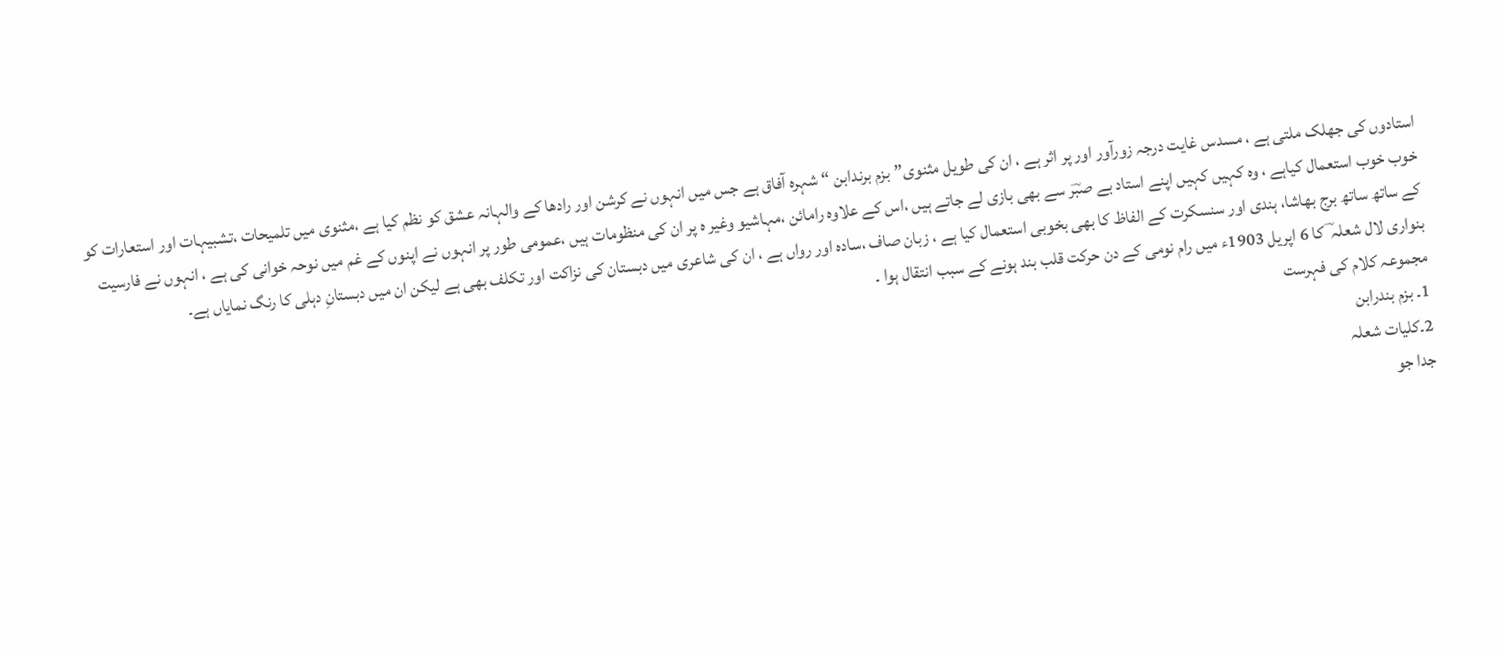استادوں کی جھلک ملتی ہے ، مسدس غایت درجہ زورآور اور پر اثر ہے ، ان کی طویل مثنوی”بزم برندابن “ شہرہ آفاق ہے جس میں انہوں نے کرشن اور رادھا کے والہانہ عشق کو نظم کیا ہے ،مثنوی میں تلمیحات ،تشبیہات اور استعارات کو خوب خوب استعمال کیاہے ، وہ کہیں کہیں اپنے استاد بے صبؔر سے بھی بازی لے جاتے ہیں ،اس کے علاوہ رامائن ،مہاشیو وغیر ہ پر ان کی منظومات ہیں ،عمومی طور پر انہوں نے اپنوں کے غم میں نوحہ خوانی کی ہے ، انہوں نے فارسیت کے ساتھ ساتھ برج بھاشا، ہندی اور سنسکرت کے الفاظ کا بھی بخوبی استعمال کیا ہے ، زبان صاف ،سادہ اور رواں ہے ، ان کی شاعری میں دبستان کی نزاکت اور تکلف بھی ہے لیکن ان میں دبستانِ دہلی کا رنگ نمایاں ہے۔
بنواری لال شعلہ ؔ کا 6 اپریل 1903ء میں رام نومی کے دن حرکت قلب بند ہونے کے سبب انتقال ہوا ۔
مجموعہ کلام کی فہرست
1۔ بزم بندرابن
2۔کلیات شعلہ
جدا جو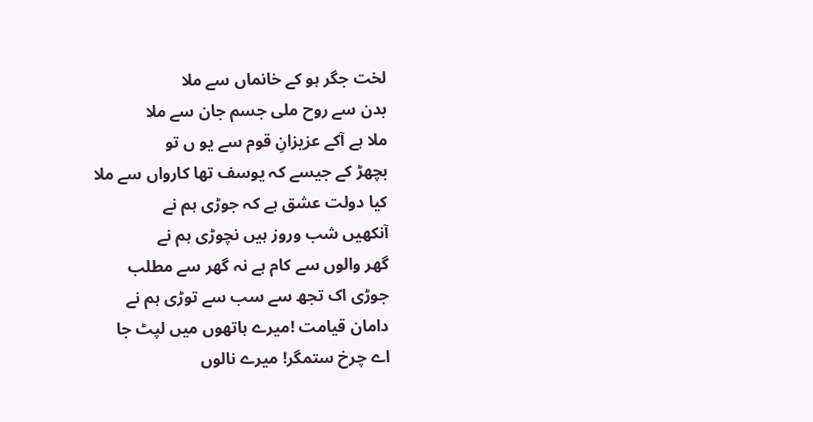لخت جگر ہو کے خانماں سے ملا
بدن سے روح ملی جسم جان سے ملا
ملا ہے آکے عزیزانِ قوم سے یو ں تو
بچھڑ کے جیسے کہ یوسف تھا کارواں سے ملا
کیا دولت عشق ہے کہ جوڑی ہم نے
آنکھیں شب وروز ہیں نچوڑی ہم نے
گھر والوں سے کام ہے نہ گھر سے مطلب
جوڑی اک تجھ سے سب سے توڑی ہم نے
دامان قیامت !میرے ہاتھوں میں لپٹ جا
اے چرخ ستمگر! میرے نالوں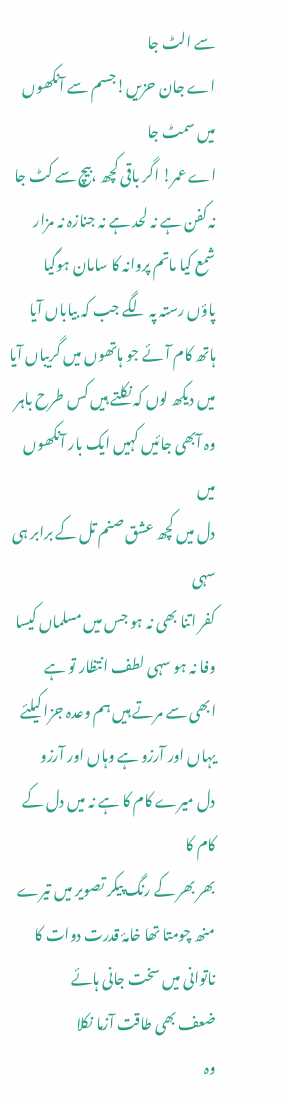سے الٹ جا
اے جان حزیں!جسم سے آنکھوں میں سمٹ جا
اے عمر! اگر باقی کچھ ،بیچ سے کٹ جا
نہ کفن ہے نہ لحد ہے نہ جنازہ نہ مزار
شمع کیا ماتم پروانہ کا سامان ہوگیا
پاؤں رستہ پہ لگے جب کہ بیاباں آیا
ہاتھ کام آئے جو ہاتھوں میں گریباں آیا
میں دیکھ لوں کہ نکلتے ہیں کس طرح باہر
وہ آبھی جائیں کہیں ایک بار آنکھوں میں
دل میں کچھ عشق صنم تل کے برابر ہی سہی
کفر اتنا بھی نہ ہو جس میں مسلماں کیسا
وفا نہ ہو سہی لطف انتظار تو ہے
ابھی سے مرتے ہیں ہم وعدہ جزا کیلئے
یہاں اور آرزو ہے وہاں اور آرزو
دل میرے کام کا ہے نہ میں دل کے کام کا
بھر بھر کے رنگ پیکر تصویر میں تیرے
منھ چومتا تھا خامۂ قدرت دوات کا
ناتوانی میں سخت جانی ہائے
ضعف بھی طاقت آزما نکلا
وہ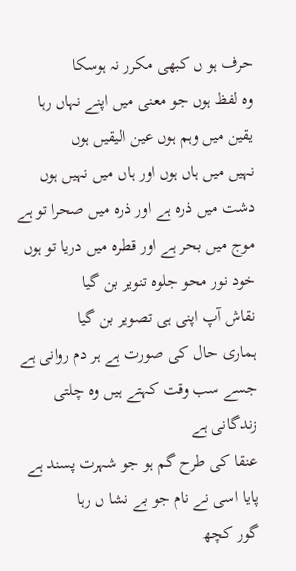حرف ہو ں کبھی مکرر نہ ہوسکا
وہ لفظ ہوں جو معنی میں اپنے نہاں رہا
یقین میں وہم ہوں عین الیقیں ہوں
نہیں میں ہاں ہوں اور ہاں میں نہیں ہوں
دشت میں ذرہ ہے اور ذرہ میں صحرا تو ہے
موج میں بحر ہے اور قطرہ میں دریا تو ہوں
خود نور محو جلوہ تنویر بن گیا
نقاش آپ اپنی ہی تصویر بن گیا
ہماری حال کی صورت ہے ہر دم روانی ہے
جسے سب وقت کہتے ہیں وہ چلتی زندگانی ہے
عنقا کی طرح گم ہو جو شہرت پسند ہے
پایا اسی نے نام جو بے نشا ں رہا
گور کچھ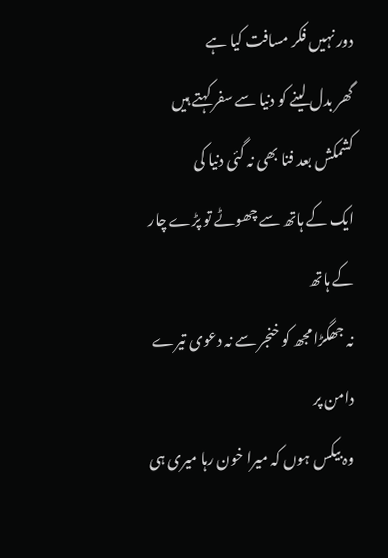دور نہیں فکر مسافت کیا ہے
گھر بدل لینے کو دنیا سے سفر کہتے ہیں
کشمکش بعد فنا بھی نہ گئی دنیا کی
ایک کے ہاتھ سے چھوٹے تو پڑے چار کے ہاتھ
نہ جھگڑا مجھ کو خنجر سے نہ دعوی تیرے دامن پر
وہ بیکس ہوں کہ میرا خون رہا میری ہی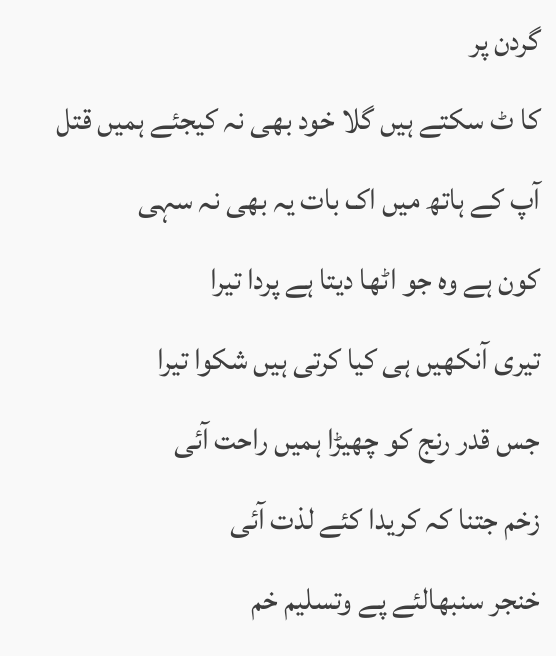گردن پر
کا ٹ سکتے ہیں گلا خود بھی نہ کیجئے ہمیں قتل
آپ کے ہاتھ میں اک بات یہ بھی نہ سہی
کون ہے وہ جو اٹھا دیتا ہے پردا تیرا
تیری آنکھیں ہی کیا کرتی ہیں شکوا تیرا
جس قدر رنج کو چھیڑا ہمیں راحت آئی
زخم جتنا کہ کریدا کئے لذت آئی
خنجر سنبھالئے پے وتسلیم خم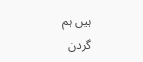ہیں ہم
گردن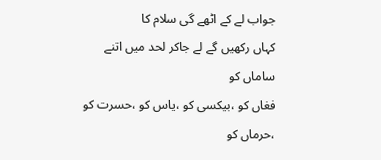جواب لے کے اٹھے گی سلام کا
کہاں رکھیں گے لے جاکر لحد میں اتنے ساماں کو
فغاں کو ،بیکسی کو ،یاس کو ،حسرت کو ،حرماں کو